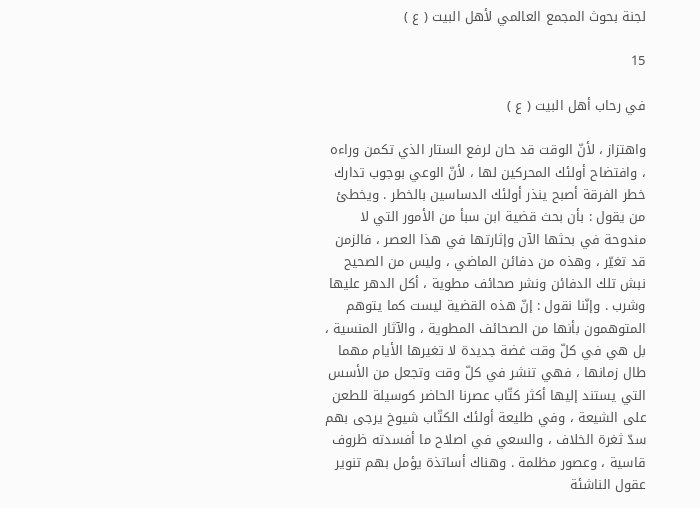لجنة بحوث المجمع العالمي لأهل البيت ( ع )

15

في رحاب أهل البيت ( ع )

واهتزاز ، لأنّ الوقت قد حان لرفع الستار الذي تكمن وراءه ، وافتضاح أولئك المحركين لها ، لأنّ الوعي بوجوب تدارك خطر الفرقة أصبح ينذر أولئك الدساسين بالخطر . ويخطئ من يقول : بأن بحث قضية ابن سبأ من الأمور التي لا مندوحة في بحثها الآن وإثارتها في هذا العصر ، فالزمن قد تغيّر ، وهذه من دفائن الماضي ، وليس من الصحيح نبش تلك الدفائن ونشر صحائف مطوية ، أكل الدهر عليها وشرب . وإنّنا نقول : إنّ هذه القضية ليست كما يتوهم المتوهمون بأنها من الصحائف المطوية ، والآثار المنسية ، بل هي في كلّ وقت غضة جديدة لا تغيرها الأيام مهما طال زمانها ، فهي تنشر في كلّ وقت وتجعل من الأسس التي يستند إليها أكثر كتّاب عصرنا الحاضر كوسيلة للطعن على الشيعة ، وفي طليعة أولئك الكتّاب شيوخ يرجى بهم سدّ ثغرة الخلاف ، والسعي في اصلاح ما أفسدته ظروف قاسية ، وعصور مظلمة . وهناك أساتذة يؤمل بهم تنوير عقول الناشئة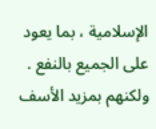الإسلامية ، بما يعود على الجميع بالنفع . ولكنهم بمزيد الأسف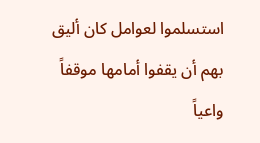استسلموا لعوامل كان أليق بهم أن يقفوا أمامها موقفاً واعياً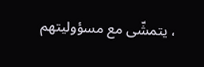، يتمشّى مع مسؤوليتهم